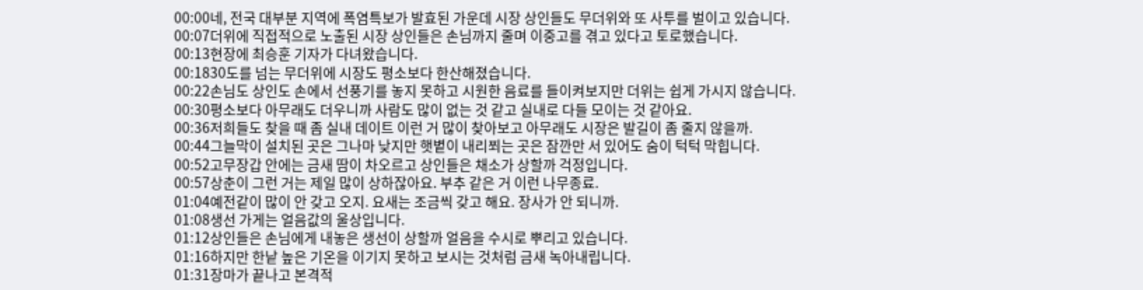00:00네, 전국 대부분 지역에 폭염특보가 발효된 가운데 시장 상인들도 무더위와 또 사투를 벌이고 있습니다.
00:07더위에 직접적으로 노출된 시장 상인들은 손님까지 줄며 이중고를 겪고 있다고 토로했습니다.
00:13현장에 최승훈 기자가 다녀왔습니다.
00:1830도를 넘는 무더위에 시장도 평소보다 한산해졌습니다.
00:22손님도 상인도 손에서 선풍기를 놓지 못하고 시원한 음료를 들이켜보지만 더위는 쉽게 가시지 않습니다.
00:30평소보다 아무래도 더우니까 사람도 많이 없는 것 같고 실내로 다들 모이는 것 같아요.
00:36저희들도 찾을 때 좀 실내 데이트 이런 거 많이 찾아보고 아무래도 시장은 발길이 좀 줄지 않을까.
00:44그늘막이 설치된 곳은 그나마 낮지만 햇볕이 내리쬐는 곳은 잠깐만 서 있어도 숨이 턱턱 막힙니다.
00:52고무장갑 안에는 금새 땀이 차오르고 상인들은 채소가 상할까 걱정입니다.
00:57상춘이 그런 거는 제일 많이 상하잖아요. 부추 같은 거 이런 나무종료.
01:04예전같이 많이 안 갖고 오지. 요새는 조금씩 갖고 해요. 장사가 안 되니까.
01:08생선 가게는 얼음값의 울상입니다.
01:12상인들은 손님에게 내놓은 생선이 상할까 얼음을 수시로 뿌리고 있습니다.
01:16하지만 한낱 높은 기온을 이기지 못하고 보시는 것처럼 금새 녹아내립니다.
01:31장마가 끝나고 본격적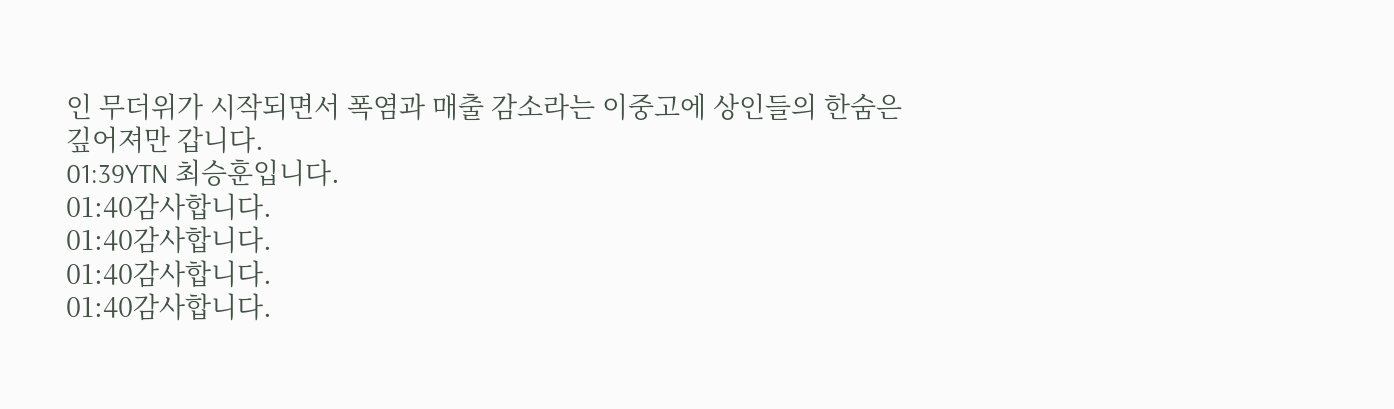인 무더위가 시작되면서 폭염과 매출 감소라는 이중고에 상인들의 한숨은 깊어져만 갑니다.
01:39YTN 최승훈입니다.
01:40감사합니다.
01:40감사합니다.
01:40감사합니다.
01:40감사합니다.